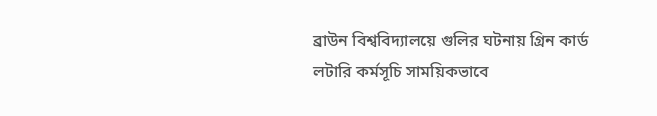ব্রাউন বিশ্ববিদ্যালয়ে গুলির ঘটনায় গ্রিন কার্ড লটারি কর্মসূচি সাময়িকভাবে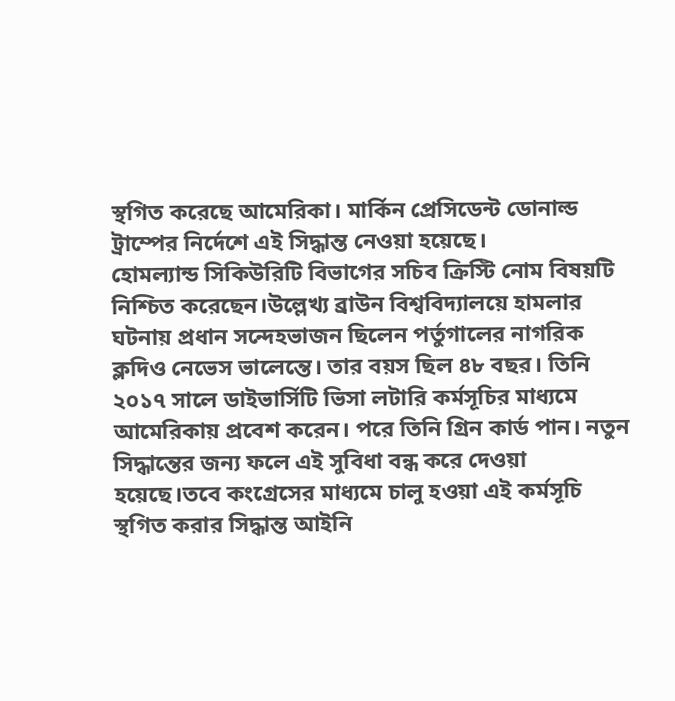স্থগিত করেছে আমেরিকা। মার্কিন প্রেসিডেন্ট ডোনাল্ড ট্রাম্পের নির্দেশে এই সিদ্ধান্ত নেওয়া হয়েছে।
হোমল্যান্ড সিকিউরিটি বিভাগের সচিব ক্রিস্টি নোম বিষয়টি নিশ্চিত করেছেন।উল্লেখ্য ব্রাউন বিশ্ববিদ্যালয়ে হামলার ঘটনায় প্রধান সন্দেহভাজন ছিলেন পর্তুগালের নাগরিক ক্লদিও নেভেস ভালেন্তে। তার বয়স ছিল ৪৮ বছর। তিনি ২০১৭ সালে ডাইভার্সিটি ভিসা লটারি কর্মসূচির মাধ্যমে আমেরিকায় প্রবেশ করেন। পরে তিনি গ্রিন কার্ড পান। নতুন সিদ্ধান্তের জন্য ফলে এই সুবিধা বন্ধ করে দেওয়া হয়েছে।তবে কংগ্রেসের মাধ্যমে চালু হওয়া এই কর্মসূচি স্থগিত করার সিদ্ধান্ত আইনি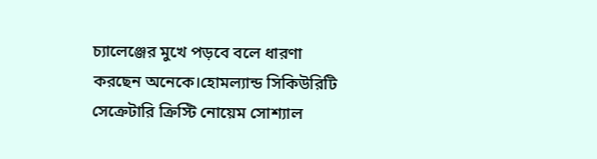চ্যালেঞ্জের মুখে পড়বে বলে ধারণা করছেন অনেকে।হোমল্যান্ড সিকিউরিটি সেক্রেটারি ক্রিস্টি নোয়েম সোশ্যাল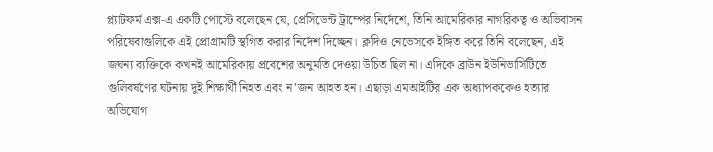প্ল্যাটফর্ম এক্স-এ একটি পোস্টে বলেছেন যে, প্রেসিডেন্ট ট্রাম্পের নির্দেশে, তিনি আমেরিকার নাগরিকত্ব ও অভিবাসন পরিষেবাগুলিকে এই প্রোগ্রামটি স্থগিত করার নির্দেশ দিচ্ছেন। ক্লদিও নেভেসকে ইঙ্গিত করে তিনি বলেছেন, এই জঘন্য ব্যক্তিকে কখনই আমেরিকায় প্রবেশের অনুমতি দেওয়া উচিত ছিল না। এদিকে ব্রাউন ইউনিভার্সিটিতে গুলিবর্ষণের ঘটনায় দুই শিক্ষার্থী নিহত এবং ন’জন আহত হন। এছাড়া এমআইটির এক অধ্যাপককেও হত্যার অভিযোগ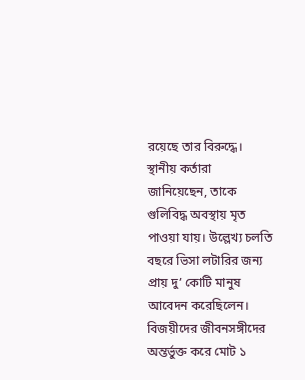রয়েছে তার বিরুদ্ধে। স্থানীয় কর্তারা জানিয়েছেন, তাকে গুলিবিদ্ধ অবস্থায় মৃত পাওয়া যায়। উল্লেখ্য চলতি বছরে ভিসা লটারির জন্য প্রায় দু’ কোটি মানুষ আবেদন করেছিলেন। বিজয়ীদের জীবনসঙ্গীদের অন্তর্ভুক্ত করে মোট ১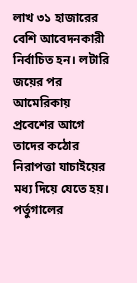লাখ ৩১ হাজারের বেশি আবেদনকারী নির্বাচিত হন। লটারি জয়ের পর আমেরিকায় প্রবেশের আগে তাদের কঠোর নিরাপত্তা যাচাইয়ের মধ্য দিয়ে যেতে হয়।
পর্তুগালের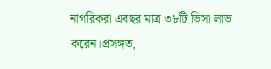নাগরিকরা এবছর মাত্র ৩৮টি ভিসা লাভ করেন।প্রসঙ্গত,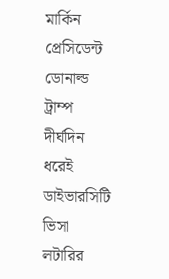মার্কিন প্রেসিডেন্ট ডোনাল্ড ট্রাম্প দীর্ঘদিন ধরেই ডাইভারসিটি ভিসা লটারির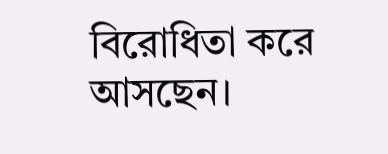বিরোধিতা করে আসছেন।